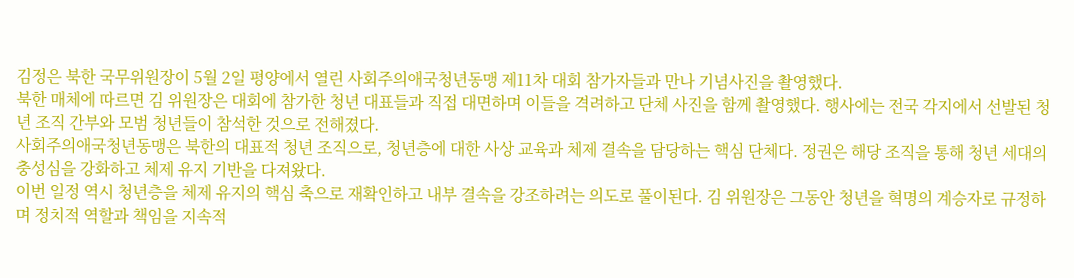김정은 북한 국무위원장이 5월 2일 평양에서 열린 사회주의애국청년동맹 제11차 대회 참가자들과 만나 기념사진을 촬영했다.
북한 매체에 따르면 김 위원장은 대회에 참가한 청년 대표들과 직접 대면하며 이들을 격려하고 단체 사진을 함께 촬영했다. 행사에는 전국 각지에서 선발된 청년 조직 간부와 모범 청년들이 참석한 것으로 전해졌다.
사회주의애국청년동맹은 북한의 대표적 청년 조직으로, 청년층에 대한 사상 교육과 체제 결속을 담당하는 핵심 단체다. 정권은 해당 조직을 통해 청년 세대의 충성심을 강화하고 체제 유지 기반을 다져왔다.
이번 일정 역시 청년층을 체제 유지의 핵심 축으로 재확인하고 내부 결속을 강조하려는 의도로 풀이된다. 김 위원장은 그동안 청년을 혁명의 계승자로 규정하며 정치적 역할과 책임을 지속적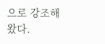으로 강조해왔다.